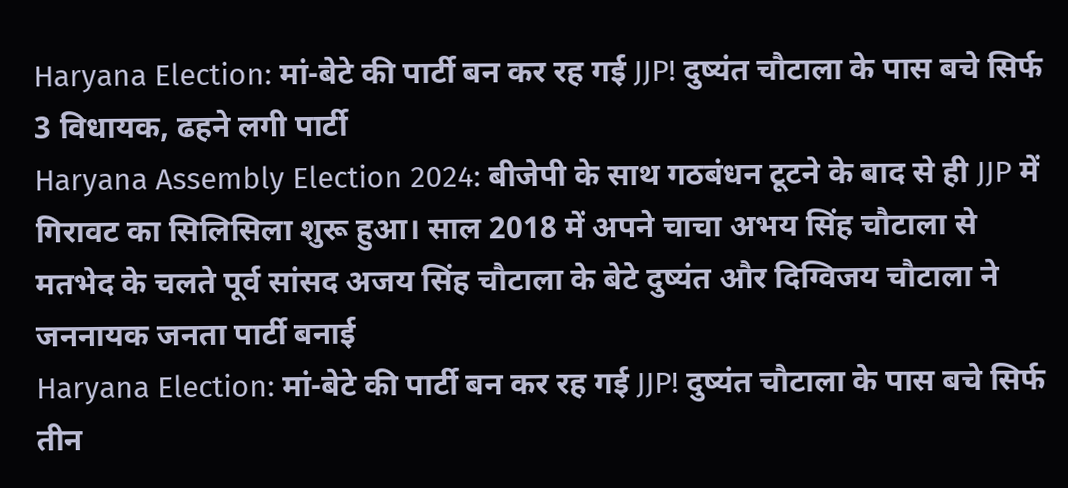Haryana Election: मां-बेटे की पार्टी बन कर रह गई JJP! दुष्यंत चौटाला के पास बचे सिर्फ 3 विधायक, ढहने लगी पार्टी
Haryana Assembly Election 2024: बीजेपी के साथ गठबंधन टूटने के बाद से ही JJP में गिरावट का सिलिसिला शुरू हुआ। साल 2018 में अपने चाचा अभय सिंह चौटाला से मतभेद के चलते पूर्व सांसद अजय सिंह चौटाला के बेटे दुष्यंत और दिग्विजय चौटाला ने जननायक जनता पार्टी बनाई
Haryana Election: मां-बेटे की पार्टी बन कर रह गई JJP! दुष्यंत चौटाला के पास बचे सिर्फ तीन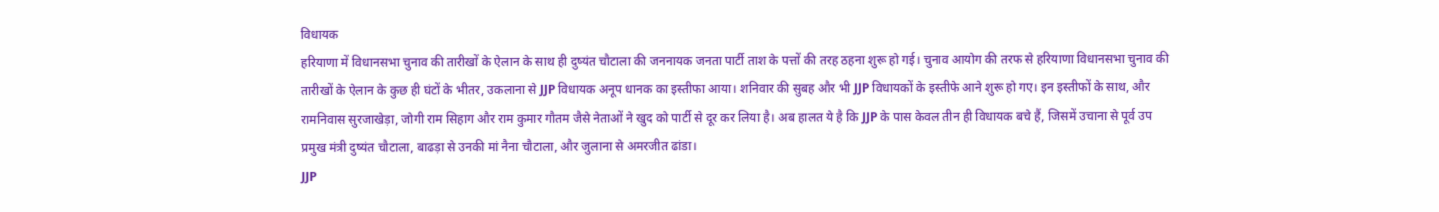विधायक
हरियाणा में विधानसभा चुनाव की तारीखों के ऐलान के साथ ही दुष्यंत चौटाला की जननायक जनता पार्टी ताश के पत्तों की तरह ठहना शुरू हो गई। चुनाव आयोग की तरफ से हरियाणा विधानसभा चुनाव की तारीखों के ऐलान के कुछ ही घंटों के भीतर, उकलाना से JJP विधायक अनूप धानक का इस्तीफा आया। शनिवार की सुबह और भी JJP विधायकों के इस्तीफे आने शुरू हो गए। इन इस्तीफों के साथ, और रामनिवास सुरजाखेड़ा, जोगी राम सिहाग और राम कुमार गौतम जैसे नेताओं ने खुद को पार्टी से दूर कर लिया है। अब हालत ये है कि JJP के पास केवल तीन ही विधायक बचे हैं, जिसमें उचाना से पूर्व उप प्रमुख मंत्री दुष्यंत चौटाला, बाढड़ा से उनकी मां नैना चौटाला, और जुलाना से अमरजीत ढांडा।
JJP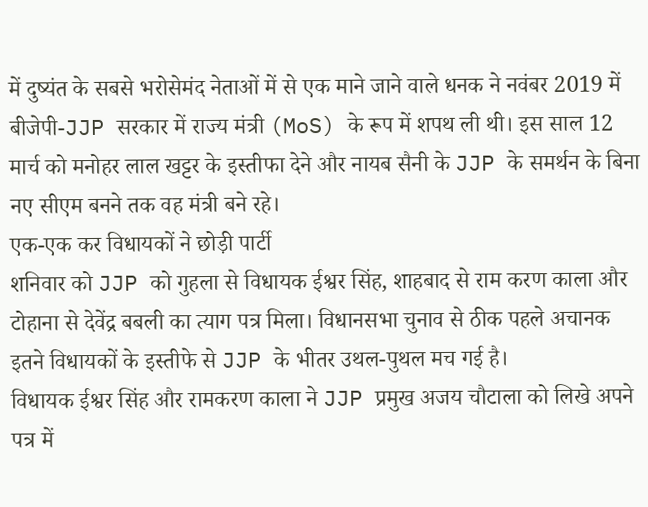में दुष्यंत के सबसे भरोसेमंद नेताओं में से एक माने जाने वाले धनक ने नवंबर 2019 में बीजेपी-JJP सरकार में राज्य मंत्री (MoS) के रूप में शपथ ली थी। इस साल 12 मार्च को मनोहर लाल खट्टर के इस्तीफा देने और नायब सैनी के JJP के समर्थन के बिना नए सीएम बनने तक वह मंत्री बने रहे।
एक-एक कर विधायकों ने छोड़ी पार्टी
शनिवार को JJP को गुहला से विधायक ईश्वर सिंह, शाहबाद से राम करण काला और टोहाना से देवेंद्र बबली का त्याग पत्र मिला। विधानसभा चुनाव से ठीक पहले अचानक इतने विधायकों के इस्तीफे से JJP के भीतर उथल-पुथल मच गई है।
विधायक ईश्वर सिंह और रामकरण काला ने JJP प्रमुख अजय चौटाला को लिखे अपने पत्र में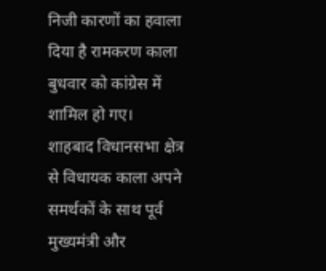निजी कारणों का हवाला दिया है रामकरण काला बुधवार को कांग्रेस में शामिल हो गए।
शाहबाद विधानसभा क्षेत्र से विधायक काला अपने समर्थकों के साथ पूर्व मुख्यमंत्री और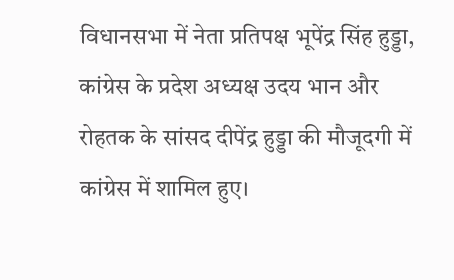विधानसभा में नेता प्रतिपक्ष भूपेंद्र सिंह हुड्डा, कांग्रेस के प्रदेश अध्यक्ष उदय भान और रोहतक के सांसद दीपेंद्र हुड्डा की मौजूदगी में कांग्रेस में शामिल हुए।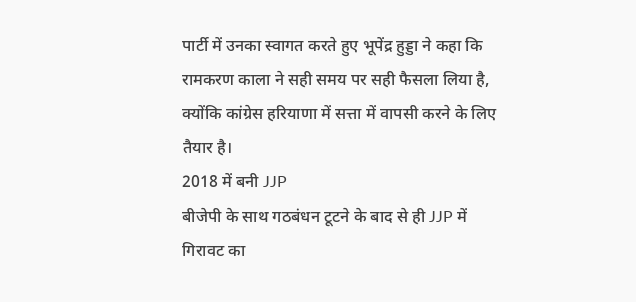पार्टी में उनका स्वागत करते हुए भूपेंद्र हुड्डा ने कहा कि रामकरण काला ने सही समय पर सही फैसला लिया है, क्योंकि कांग्रेस हरियाणा में सत्ता में वापसी करने के लिए तैयार है।
2018 में बनी JJP
बीजेपी के साथ गठबंधन टूटने के बाद से ही JJP में गिरावट का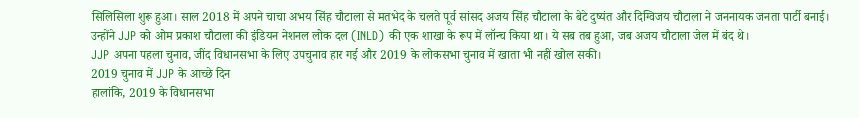सिलिसिला शुरू हुआ। साल 2018 में अपने चाचा अभय सिंह चौटाला से मतभेद के चलते पूर्व सांसद अजय सिंह चौटाला के बेटे दुष्यंत और दिग्विजय चौटाला ने जननायक जनता पार्टी बनाई।
उन्होंने JJP को ओम प्रकाश चौटाला की इंडियन नेशनल लोक दल (INLD) की एक शाखा के रूप में लॉन्च किया था। ये सब तब हुआ, जब अजय चौटाला जेल में बंद थे।
JJP अपना पहला चुनाव, जींद विधानसभा के लिए उपचुनाव हार गई और 2019 के लोकसभा चुनाव में खाता भी नहीं खोल सकी।
2019 चुनाव में JJP के आच्छे दिन
हालांकि, 2019 के विधानसभा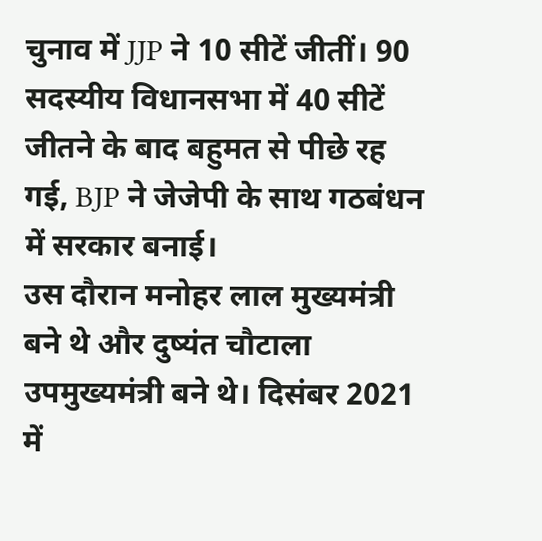चुनाव में JJP ने 10 सीटें जीतीं। 90 सदस्यीय विधानसभा में 40 सीटें जीतने के बाद बहुमत से पीछे रह गई, BJP ने जेजेपी के साथ गठबंधन में सरकार बनाई।
उस दौरान मनोहर लाल मुख्यमंत्री बने थे और दुष्यंत चौटाला उपमुख्यमंत्री बने थे। दिसंबर 2021 में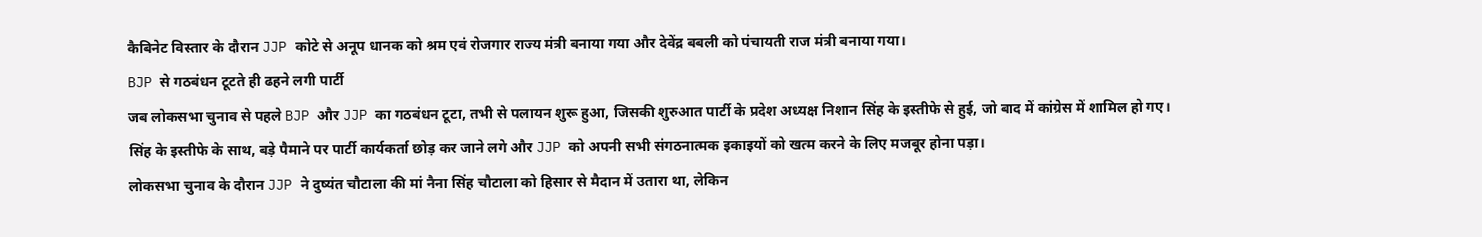कैबिनेट विस्तार के दौरान JJP कोटे से अनूप धानक को श्रम एवं रोजगार राज्य मंत्री बनाया गया और देवेंद्र बबली को पंचायती राज मंत्री बनाया गया।
BJP से गठबंधन टूटते ही ढहने लगी पार्टी
जब लोकसभा चुनाव से पहले BJP और JJP का गठबंधन टूटा, तभी से पलायन शुरू हुआ, जिसकी शुरुआत पार्टी के प्रदेश अध्यक्ष निशान सिंह के इस्तीफे से हुई, जो बाद में कांग्रेस में शामिल हो गए।
सिंह के इस्तीफे के साथ, बड़े पैमाने पर पार्टी कार्यकर्ता छोड़ कर जाने लगे और JJP को अपनी सभी संगठनात्मक इकाइयों को खत्म करने के लिए मजबूर होना पड़ा।
लोकसभा चुनाव के दौरान JJP ने दुष्यंत चौटाला की मां नैना सिंह चौटाला को हिसार से मैदान में उतारा था, लेकिन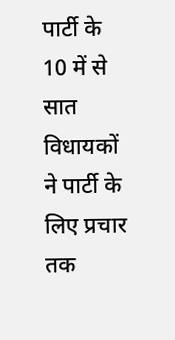पार्टी के 10 में से सात विधायकों ने पार्टी के लिए प्रचार तक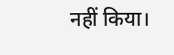नहीं किया।